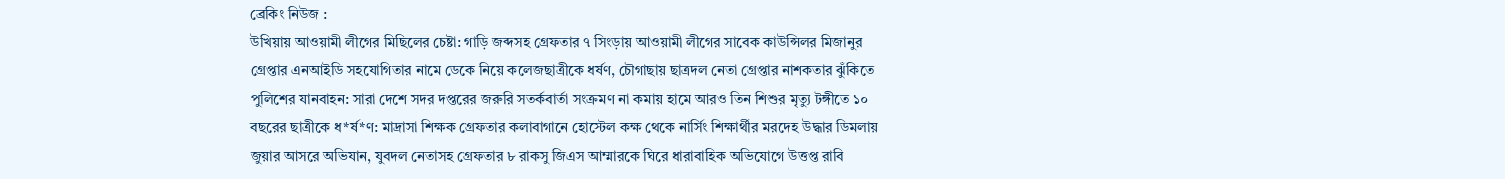ব্রেকিং নিউজ :
উখিয়ায় আওয়ামী লীগের মিছিলের চেষ্টা: গাড়ি জব্দসহ গ্রেফতার ৭ সিংড়ায় আওয়ামী লীগের সাবেক কাউন্সিলর মিজানুর গ্রেপ্তার এনআইডি সহযোগিতার নামে ডেকে নিয়ে কলেজছাত্রীকে ধর্ষণ, চৌগাছায় ছাত্রদল নেতা গ্রেপ্তার নাশকতার ঝুঁকিতে পুলিশের যানবাহন: সারা দেশে সদর দপ্তরের জরুরি সতর্কবার্তা সংক্রমণ না কমায় হামে আরও তিন শিশুর মৃত্যু টঙ্গীতে ১০ বছরের ছাত্রীকে ধ*র্ষ*ণ: মাদ্রাসা শিক্ষক গ্রেফতার কলাবাগানে হোস্টেল কক্ষ থেকে নার্সিং শিক্ষার্থীর মরদেহ উদ্ধার ডিমলায় জুয়ার আসরে অভিযান, যুবদল নেতাসহ গ্রেফতার ৮ রাকসু জিএস আম্মারকে ঘিরে ধারাবাহিক অভিযোগে উত্তপ্ত রাবি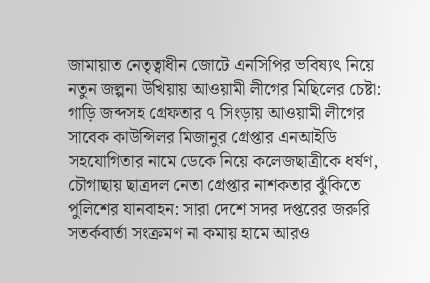জামায়াত নেতৃত্বাধীন জোটে এনসিপির ভবিষ্যৎ নিয়ে নতুন জল্পনা উখিয়ায় আওয়ামী লীগের মিছিলের চেষ্টা: গাড়ি জব্দসহ গ্রেফতার ৭ সিংড়ায় আওয়ামী লীগের সাবেক কাউন্সিলর মিজানুর গ্রেপ্তার এনআইডি সহযোগিতার নামে ডেকে নিয়ে কলেজছাত্রীকে ধর্ষণ, চৌগাছায় ছাত্রদল নেতা গ্রেপ্তার নাশকতার ঝুঁকিতে পুলিশের যানবাহন: সারা দেশে সদর দপ্তরের জরুরি সতর্কবার্তা সংক্রমণ না কমায় হামে আরও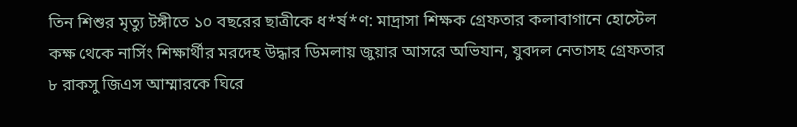তিন শিশুর মৃত্যু টঙ্গীতে ১০ বছরের ছাত্রীকে ধ*র্ষ*ণ: মাদ্রাসা শিক্ষক গ্রেফতার কলাবাগানে হোস্টেল কক্ষ থেকে নার্সিং শিক্ষার্থীর মরদেহ উদ্ধার ডিমলায় জুয়ার আসরে অভিযান, যুবদল নেতাসহ গ্রেফতার ৮ রাকসু জিএস আম্মারকে ঘিরে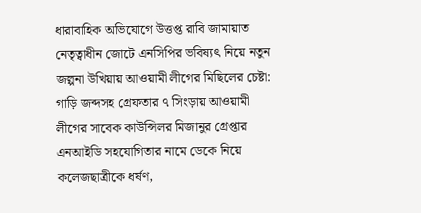ধারাবাহিক অভিযোগে উত্তপ্ত রাবি জামায়াত নেতৃত্বাধীন জোটে এনসিপির ভবিষ্যৎ নিয়ে নতুন জল্পনা উখিয়ায় আওয়ামী লীগের মিছিলের চেষ্টা: গাড়ি জব্দসহ গ্রেফতার ৭ সিংড়ায় আওয়ামী লীগের সাবেক কাউন্সিলর মিজানুর গ্রেপ্তার এনআইডি সহযোগিতার নামে ডেকে নিয়ে কলেজছাত্রীকে ধর্ষণ,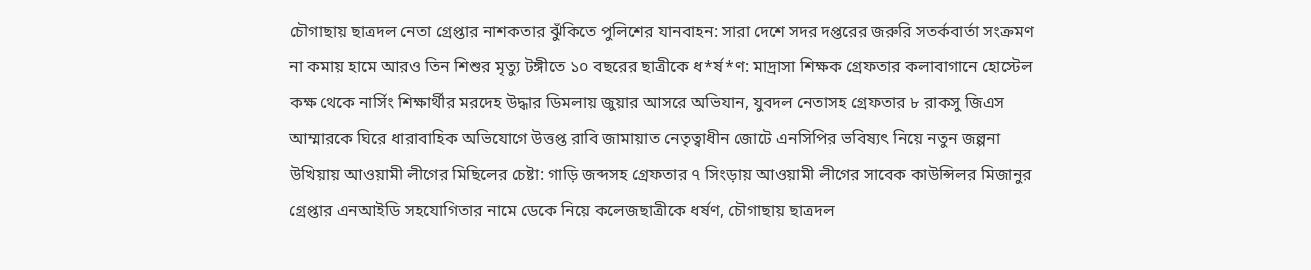চৌগাছায় ছাত্রদল নেতা গ্রেপ্তার নাশকতার ঝুঁকিতে পুলিশের যানবাহন: সারা দেশে সদর দপ্তরের জরুরি সতর্কবার্তা সংক্রমণ না কমায় হামে আরও তিন শিশুর মৃত্যু টঙ্গীতে ১০ বছরের ছাত্রীকে ধ*র্ষ*ণ: মাদ্রাসা শিক্ষক গ্রেফতার কলাবাগানে হোস্টেল কক্ষ থেকে নার্সিং শিক্ষার্থীর মরদেহ উদ্ধার ডিমলায় জুয়ার আসরে অভিযান, যুবদল নেতাসহ গ্রেফতার ৮ রাকসু জিএস আম্মারকে ঘিরে ধারাবাহিক অভিযোগে উত্তপ্ত রাবি জামায়াত নেতৃত্বাধীন জোটে এনসিপির ভবিষ্যৎ নিয়ে নতুন জল্পনা উখিয়ায় আওয়ামী লীগের মিছিলের চেষ্টা: গাড়ি জব্দসহ গ্রেফতার ৭ সিংড়ায় আওয়ামী লীগের সাবেক কাউন্সিলর মিজানুর গ্রেপ্তার এনআইডি সহযোগিতার নামে ডেকে নিয়ে কলেজছাত্রীকে ধর্ষণ, চৌগাছায় ছাত্রদল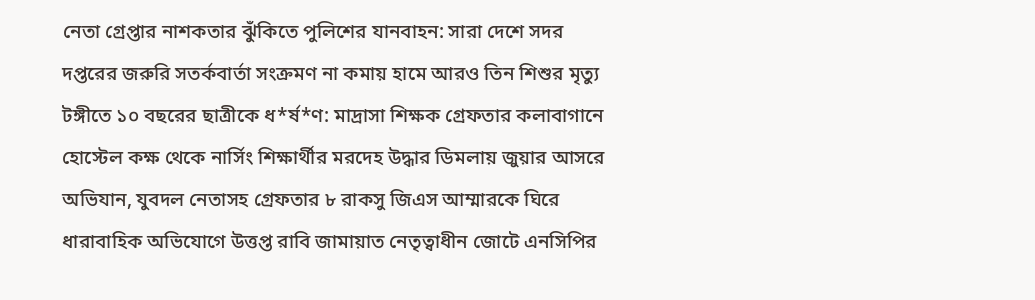নেতা গ্রেপ্তার নাশকতার ঝুঁকিতে পুলিশের যানবাহন: সারা দেশে সদর দপ্তরের জরুরি সতর্কবার্তা সংক্রমণ না কমায় হামে আরও তিন শিশুর মৃত্যু টঙ্গীতে ১০ বছরের ছাত্রীকে ধ*র্ষ*ণ: মাদ্রাসা শিক্ষক গ্রেফতার কলাবাগানে হোস্টেল কক্ষ থেকে নার্সিং শিক্ষার্থীর মরদেহ উদ্ধার ডিমলায় জুয়ার আসরে অভিযান, যুবদল নেতাসহ গ্রেফতার ৮ রাকসু জিএস আম্মারকে ঘিরে ধারাবাহিক অভিযোগে উত্তপ্ত রাবি জামায়াত নেতৃত্বাধীন জোটে এনসিপির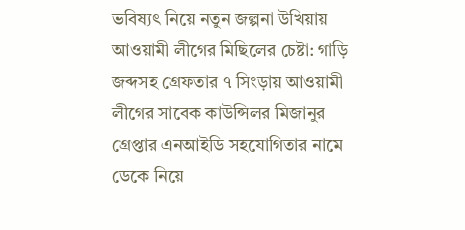ভবিষ্যৎ নিয়ে নতুন জল্পনা উখিয়ায় আওয়ামী লীগের মিছিলের চেষ্টা: গাড়ি জব্দসহ গ্রেফতার ৭ সিংড়ায় আওয়ামী লীগের সাবেক কাউন্সিলর মিজানুর গ্রেপ্তার এনআইডি সহযোগিতার নামে ডেকে নিয়ে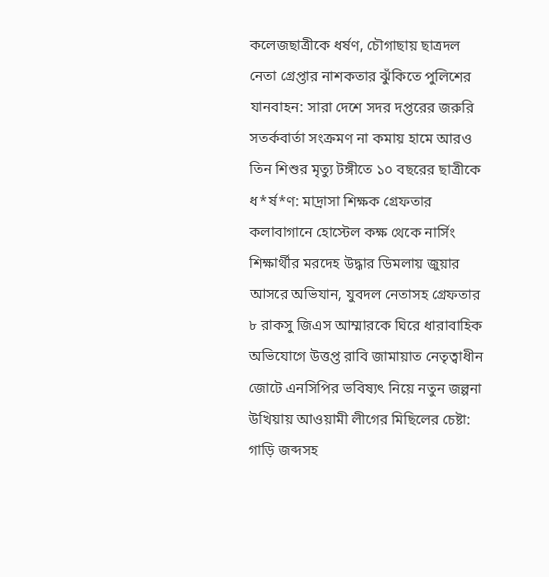কলেজছাত্রীকে ধর্ষণ, চৌগাছায় ছাত্রদল নেতা গ্রেপ্তার নাশকতার ঝুঁকিতে পুলিশের যানবাহন: সারা দেশে সদর দপ্তরের জরুরি সতর্কবার্তা সংক্রমণ না কমায় হামে আরও তিন শিশুর মৃত্যু টঙ্গীতে ১০ বছরের ছাত্রীকে ধ*র্ষ*ণ: মাদ্রাসা শিক্ষক গ্রেফতার কলাবাগানে হোস্টেল কক্ষ থেকে নার্সিং শিক্ষার্থীর মরদেহ উদ্ধার ডিমলায় জুয়ার আসরে অভিযান, যুবদল নেতাসহ গ্রেফতার ৮ রাকসু জিএস আম্মারকে ঘিরে ধারাবাহিক অভিযোগে উত্তপ্ত রাবি জামায়াত নেতৃত্বাধীন জোটে এনসিপির ভবিষ্যৎ নিয়ে নতুন জল্পনা উখিয়ায় আওয়ামী লীগের মিছিলের চেষ্টা: গাড়ি জব্দসহ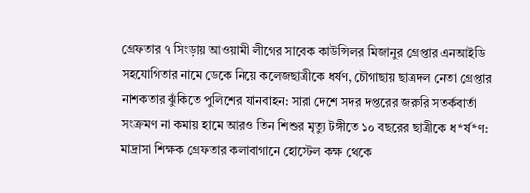গ্রেফতার ৭ সিংড়ায় আওয়ামী লীগের সাবেক কাউন্সিলর মিজানুর গ্রেপ্তার এনআইডি সহযোগিতার নামে ডেকে নিয়ে কলেজছাত্রীকে ধর্ষণ, চৌগাছায় ছাত্রদল নেতা গ্রেপ্তার নাশকতার ঝুঁকিতে পুলিশের যানবাহন: সারা দেশে সদর দপ্তরের জরুরি সতর্কবার্তা সংক্রমণ না কমায় হামে আরও তিন শিশুর মৃত্যু টঙ্গীতে ১০ বছরের ছাত্রীকে ধ*র্ষ*ণ: মাদ্রাসা শিক্ষক গ্রেফতার কলাবাগানে হোস্টেল কক্ষ থেকে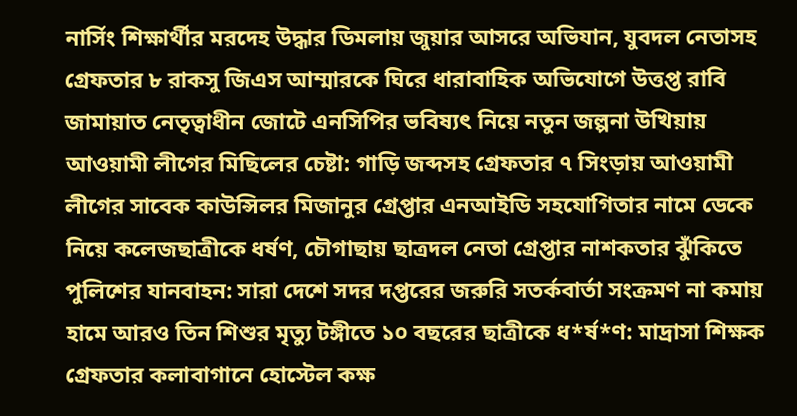নার্সিং শিক্ষার্থীর মরদেহ উদ্ধার ডিমলায় জুয়ার আসরে অভিযান, যুবদল নেতাসহ গ্রেফতার ৮ রাকসু জিএস আম্মারকে ঘিরে ধারাবাহিক অভিযোগে উত্তপ্ত রাবি জামায়াত নেতৃত্বাধীন জোটে এনসিপির ভবিষ্যৎ নিয়ে নতুন জল্পনা উখিয়ায় আওয়ামী লীগের মিছিলের চেষ্টা: গাড়ি জব্দসহ গ্রেফতার ৭ সিংড়ায় আওয়ামী লীগের সাবেক কাউন্সিলর মিজানুর গ্রেপ্তার এনআইডি সহযোগিতার নামে ডেকে নিয়ে কলেজছাত্রীকে ধর্ষণ, চৌগাছায় ছাত্রদল নেতা গ্রেপ্তার নাশকতার ঝুঁকিতে পুলিশের যানবাহন: সারা দেশে সদর দপ্তরের জরুরি সতর্কবার্তা সংক্রমণ না কমায় হামে আরও তিন শিশুর মৃত্যু টঙ্গীতে ১০ বছরের ছাত্রীকে ধ*র্ষ*ণ: মাদ্রাসা শিক্ষক গ্রেফতার কলাবাগানে হোস্টেল কক্ষ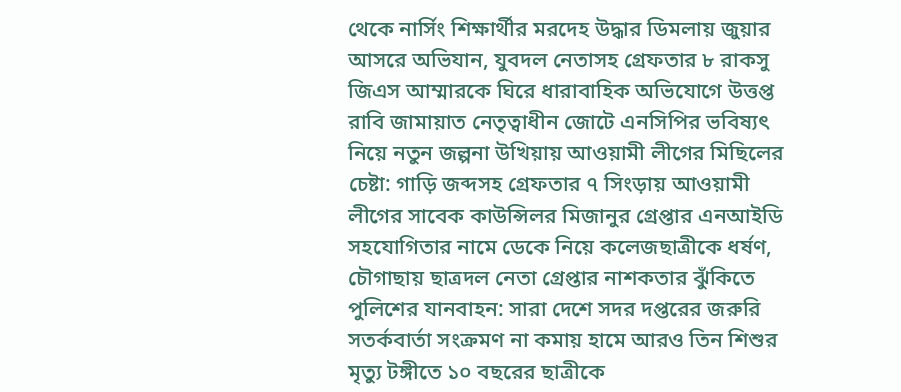থেকে নার্সিং শিক্ষার্থীর মরদেহ উদ্ধার ডিমলায় জুয়ার আসরে অভিযান, যুবদল নেতাসহ গ্রেফতার ৮ রাকসু জিএস আম্মারকে ঘিরে ধারাবাহিক অভিযোগে উত্তপ্ত রাবি জামায়াত নেতৃত্বাধীন জোটে এনসিপির ভবিষ্যৎ নিয়ে নতুন জল্পনা উখিয়ায় আওয়ামী লীগের মিছিলের চেষ্টা: গাড়ি জব্দসহ গ্রেফতার ৭ সিংড়ায় আওয়ামী লীগের সাবেক কাউন্সিলর মিজানুর গ্রেপ্তার এনআইডি সহযোগিতার নামে ডেকে নিয়ে কলেজছাত্রীকে ধর্ষণ, চৌগাছায় ছাত্রদল নেতা গ্রেপ্তার নাশকতার ঝুঁকিতে পুলিশের যানবাহন: সারা দেশে সদর দপ্তরের জরুরি সতর্কবার্তা সংক্রমণ না কমায় হামে আরও তিন শিশুর মৃত্যু টঙ্গীতে ১০ বছরের ছাত্রীকে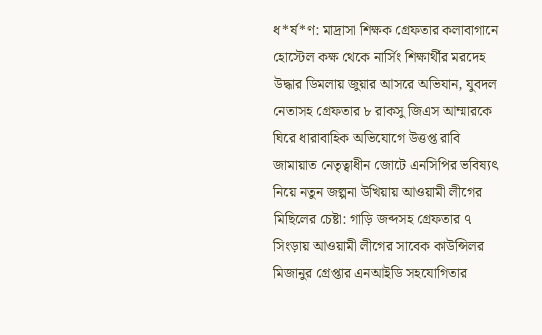ধ*র্ষ*ণ: মাদ্রাসা শিক্ষক গ্রেফতার কলাবাগানে হোস্টেল কক্ষ থেকে নার্সিং শিক্ষার্থীর মরদেহ উদ্ধার ডিমলায় জুয়ার আসরে অভিযান, যুবদল নেতাসহ গ্রেফতার ৮ রাকসু জিএস আম্মারকে ঘিরে ধারাবাহিক অভিযোগে উত্তপ্ত রাবি জামায়াত নেতৃত্বাধীন জোটে এনসিপির ভবিষ্যৎ নিয়ে নতুন জল্পনা উখিয়ায় আওয়ামী লীগের মিছিলের চেষ্টা: গাড়ি জব্দসহ গ্রেফতার ৭ সিংড়ায় আওয়ামী লীগের সাবেক কাউন্সিলর মিজানুর গ্রেপ্তার এনআইডি সহযোগিতার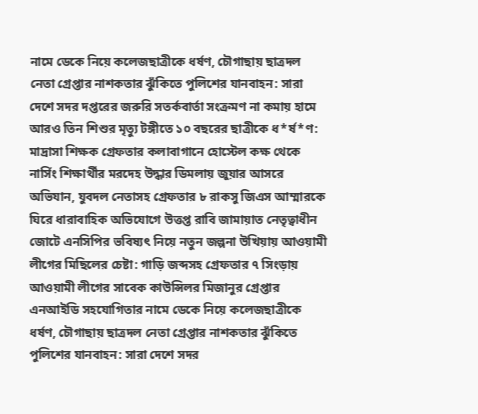নামে ডেকে নিয়ে কলেজছাত্রীকে ধর্ষণ, চৌগাছায় ছাত্রদল নেতা গ্রেপ্তার নাশকতার ঝুঁকিতে পুলিশের যানবাহন: সারা দেশে সদর দপ্তরের জরুরি সতর্কবার্তা সংক্রমণ না কমায় হামে আরও তিন শিশুর মৃত্যু টঙ্গীতে ১০ বছরের ছাত্রীকে ধ*র্ষ*ণ: মাদ্রাসা শিক্ষক গ্রেফতার কলাবাগানে হোস্টেল কক্ষ থেকে নার্সিং শিক্ষার্থীর মরদেহ উদ্ধার ডিমলায় জুয়ার আসরে অভিযান, যুবদল নেতাসহ গ্রেফতার ৮ রাকসু জিএস আম্মারকে ঘিরে ধারাবাহিক অভিযোগে উত্তপ্ত রাবি জামায়াত নেতৃত্বাধীন জোটে এনসিপির ভবিষ্যৎ নিয়ে নতুন জল্পনা উখিয়ায় আওয়ামী লীগের মিছিলের চেষ্টা: গাড়ি জব্দসহ গ্রেফতার ৭ সিংড়ায় আওয়ামী লীগের সাবেক কাউন্সিলর মিজানুর গ্রেপ্তার এনআইডি সহযোগিতার নামে ডেকে নিয়ে কলেজছাত্রীকে ধর্ষণ, চৌগাছায় ছাত্রদল নেতা গ্রেপ্তার নাশকতার ঝুঁকিতে পুলিশের যানবাহন: সারা দেশে সদর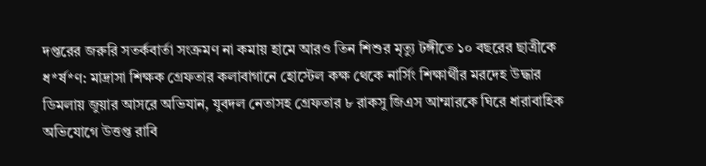দপ্তরের জরুরি সতর্কবার্তা সংক্রমণ না কমায় হামে আরও তিন শিশুর মৃত্যু টঙ্গীতে ১০ বছরের ছাত্রীকে ধ*র্ষ*ণ: মাদ্রাসা শিক্ষক গ্রেফতার কলাবাগানে হোস্টেল কক্ষ থেকে নার্সিং শিক্ষার্থীর মরদেহ উদ্ধার ডিমলায় জুয়ার আসরে অভিযান, যুবদল নেতাসহ গ্রেফতার ৮ রাকসু জিএস আম্মারকে ঘিরে ধারাবাহিক অভিযোগে উত্তপ্ত রাবি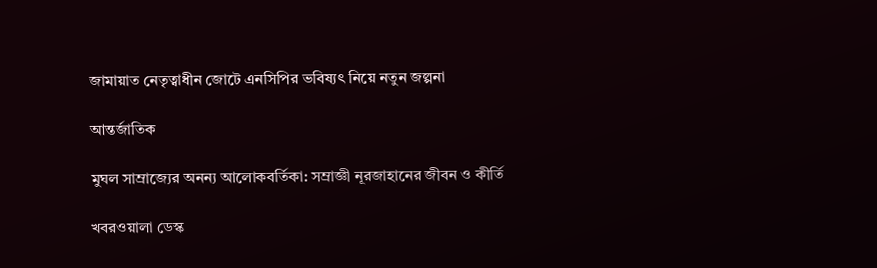জামায়াত নেতৃত্বাধীন জোটে এনসিপির ভবিষ্যৎ নিয়ে নতুন জল্পনা

আন্তর্জাতিক

মুঘল সাম্রাজ্যের অনন্য আলোকবর্তিকা: সম্রাজ্ঞী নূরজাহানের জীবন ও কীর্তি

খবরওয়ালা ডেস্ক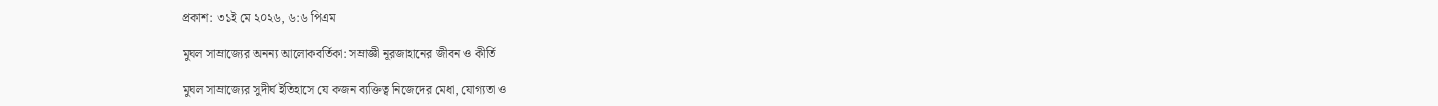প্রকাশ: ৩১ই মে ২০২৬, ৬:৬ পিএম

মুঘল সাম্রাজ্যের অনন্য আলোকবর্তিকা: সম্রাজ্ঞী নূরজাহানের জীবন ও কীর্তি

মুঘল সাম্রাজ্যের সুদীর্ঘ ইতিহাসে যে কজন ব্যক্তিত্ব নিজেদের মেধা, যোগ্যতা ও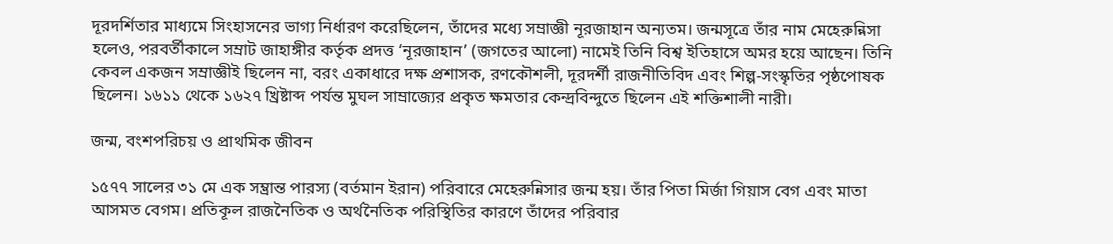দূরদর্শিতার মাধ্যমে সিংহাসনের ভাগ্য নির্ধারণ করেছিলেন, তাঁদের মধ্যে সম্রাজ্ঞী নূরজাহান অন্যতম। জন্মসূত্রে তাঁর নাম মেহেরুন্নিসা হলেও, পরবর্তীকালে সম্রাট জাহাঙ্গীর কর্তৃক প্রদত্ত ‘নূরজাহান’ (জগতের আলো) নামেই তিনি বিশ্ব ইতিহাসে অমর হয়ে আছেন। তিনি কেবল একজন সম্রাজ্ঞীই ছিলেন না, বরং একাধারে দক্ষ প্রশাসক, রণকৌশলী, দূরদর্শী রাজনীতিবিদ এবং শিল্প-সংস্কৃতির পৃষ্ঠপোষক ছিলেন। ১৬১১ থেকে ১৬২৭ খ্রিষ্টাব্দ পর্যন্ত মুঘল সাম্রাজ্যের প্রকৃত ক্ষমতার কেন্দ্রবিন্দুতে ছিলেন এই শক্তিশালী নারী।

জন্ম, বংশপরিচয় ও প্রাথমিক জীবন

১৫৭৭ সালের ৩১ মে এক সম্ভ্রান্ত পারস্য (বর্তমান ইরান) পরিবারে মেহেরুন্নিসার জন্ম হয়। তাঁর পিতা মির্জা গিয়াস বেগ এবং মাতা আসমত বেগম। প্রতিকূল রাজনৈতিক ও অর্থনৈতিক পরিস্থিতির কারণে তাঁদের পরিবার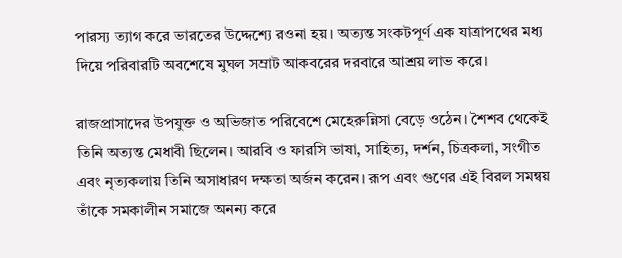পারস্য ত্যাগ করে ভারতের উদ্দেশ্যে রওনা হয়। অত্যন্ত সংকটপূর্ণ এক যাত্রাপথের মধ্য দিয়ে পরিবারটি অবশেষে মুঘল সম্রাট আকবরের দরবারে আশ্রয় লাভ করে।

রাজপ্রাসাদের উপযুক্ত ও অভিজাত পরিবেশে মেহেরুন্নিসা বেড়ে ওঠেন। শৈশব থেকেই তিনি অত্যন্ত মেধাবী ছিলেন। আরবি ও ফারসি ভাষা, সাহিত্য, দর্শন, চিত্রকলা, সংগীত এবং নৃত্যকলায় তিনি অসাধারণ দক্ষতা অর্জন করেন। রূপ এবং গুণের এই বিরল সমন্বয় তাঁকে সমকালীন সমাজে অনন্য করে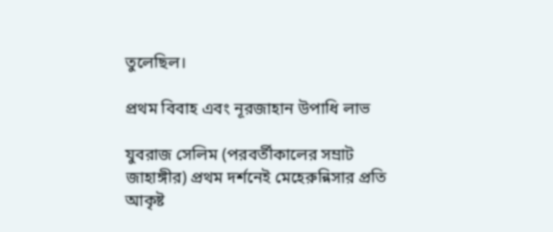তুলেছিল।

প্রথম বিবাহ এবং নূরজাহান উপাধি লাভ

যুবরাজ সেলিম (পরবর্তীকালের সম্রাট জাহাঙ্গীর) প্রথম দর্শনেই মেহেরুন্নিসার প্রতি আকৃষ্ট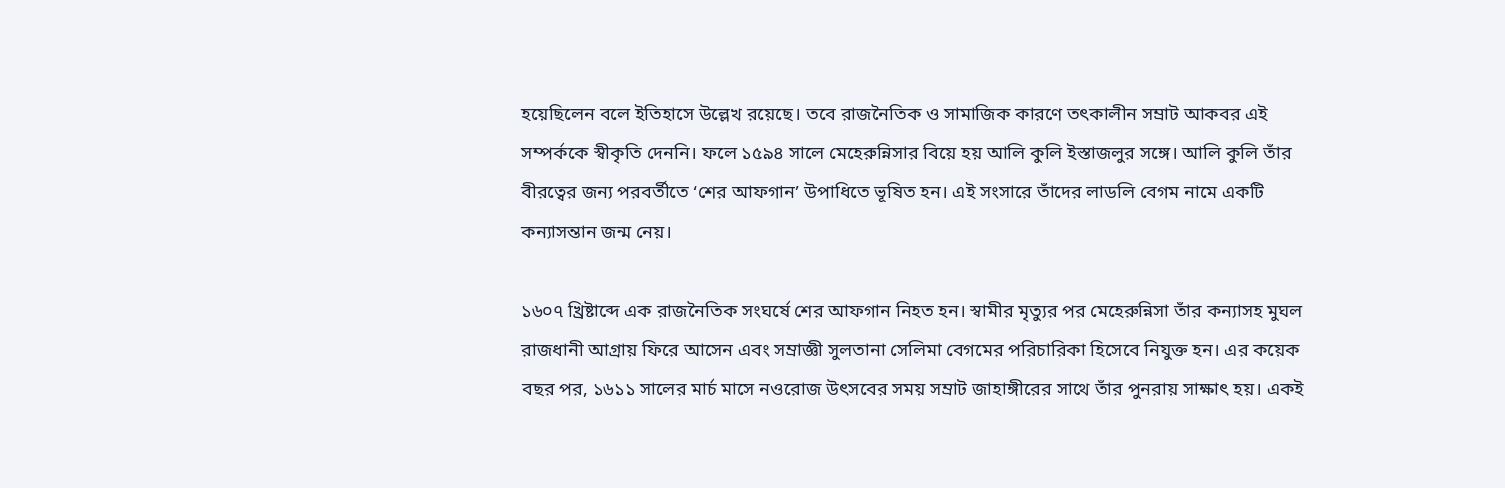হয়েছিলেন বলে ইতিহাসে উল্লেখ রয়েছে। তবে রাজনৈতিক ও সামাজিক কারণে তৎকালীন সম্রাট আকবর এই সম্পর্ককে স্বীকৃতি দেননি। ফলে ১৫৯৪ সালে মেহেরুন্নিসার বিয়ে হয় আলি কুলি ইস্তাজলুর সঙ্গে। আলি কুলি তাঁর বীরত্বের জন্য পরবর্তীতে ‘শের আফগান’ উপাধিতে ভূষিত হন। এই সংসারে তাঁদের লাডলি বেগম নামে একটি কন্যাসন্তান জন্ম নেয়।

১৬০৭ খ্রিষ্টাব্দে এক রাজনৈতিক সংঘর্ষে শের আফগান নিহত হন। স্বামীর মৃত্যুর পর মেহেরুন্নিসা তাঁর কন্যাসহ মুঘল রাজধানী আগ্রায় ফিরে আসেন এবং সম্রাজ্ঞী সুলতানা সেলিমা বেগমের পরিচারিকা হিসেবে নিযুক্ত হন। এর কয়েক বছর পর, ১৬১১ সালের মার্চ মাসে নওরোজ উৎসবের সময় সম্রাট জাহাঙ্গীরের সাথে তাঁর পুনরায় সাক্ষাৎ হয়। একই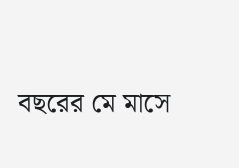বছরের মে মাসে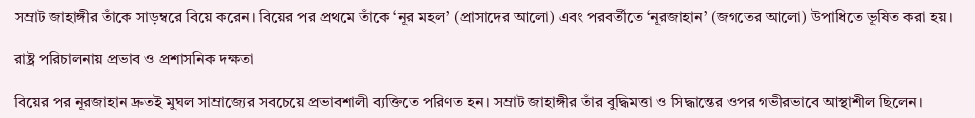সম্রাট জাহাঙ্গীর তাঁকে সাড়ম্বরে বিয়ে করেন। বিয়ের পর প্রথমে তাঁকে ‘নূর মহল’ (প্রাসাদের আলো) এবং পরবর্তীতে ‘নূরজাহান’ (জগতের আলো) উপাধিতে ভূষিত করা হয়।

রাষ্ট্র পরিচালনায় প্রভাব ও প্রশাসনিক দক্ষতা

বিয়ের পর নূরজাহান দ্রুতই মুঘল সাম্রাজ্যের সবচেয়ে প্রভাবশালী ব্যক্তিতে পরিণত হন। সম্রাট জাহাঙ্গীর তাঁর বুদ্ধিমত্তা ও সিদ্ধান্তের ওপর গভীরভাবে আস্থাশীল ছিলেন।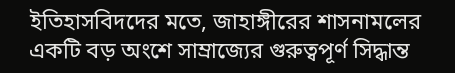ইতিহাসবিদদের মতে, জাহাঙ্গীরের শাসনামলের একটি বড় অংশে সাম্রাজ্যের গুরুত্বপূর্ণ সিদ্ধান্ত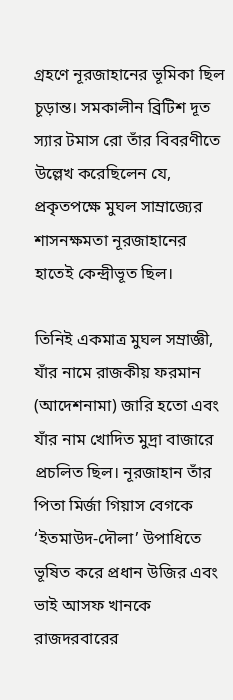গ্রহণে নূরজাহানের ভূমিকা ছিল চূড়ান্ত। সমকালীন ব্রিটিশ দূত স্যার টমাস রো তাঁর বিবরণীতে উল্লেখ করেছিলেন যে, প্রকৃতপক্ষে মুঘল সাম্রাজ্যের শাসনক্ষমতা নূরজাহানের হাতেই কেন্দ্রীভূত ছিল।

তিনিই একমাত্র মুঘল সম্রাজ্ঞী, যাঁর নামে রাজকীয় ফরমান (আদেশনামা) জারি হতো এবং যাঁর নাম খোদিত মুদ্রা বাজারে প্রচলিত ছিল। নূরজাহান তাঁর পিতা মির্জা গিয়াস বেগকে ‘ইতমাউদ-দৌলা’ উপাধিতে ভূষিত করে প্রধান উজির এবং ভাই আসফ খানকে রাজদরবারের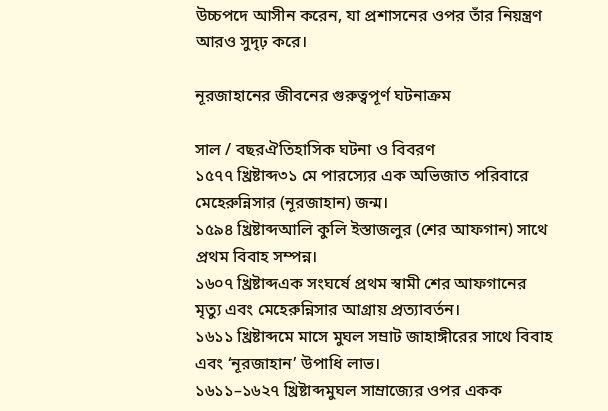উচ্চপদে আসীন করেন, যা প্রশাসনের ওপর তাঁর নিয়ন্ত্রণ আরও সুদৃঢ় করে।

নূরজাহানের জীবনের গুরুত্বপূর্ণ ঘটনাক্রম

সাল / বছরঐতিহাসিক ঘটনা ও বিবরণ
১৫৭৭ খ্রিষ্টাব্দ৩১ মে পারস্যের এক অভিজাত পরিবারে মেহেরুন্নিসার (নূরজাহান) জন্ম।
১৫৯৪ খ্রিষ্টাব্দআলি কুলি ইস্তাজলুর (শের আফগান) সাথে প্রথম বিবাহ সম্পন্ন।
১৬০৭ খ্রিষ্টাব্দএক সংঘর্ষে প্রথম স্বামী শের আফগানের মৃত্যু এবং মেহেরুন্নিসার আগ্রায় প্রত্যাবর্তন।
১৬১১ খ্রিষ্টাব্দমে মাসে মুঘল সম্রাট জাহাঙ্গীরের সাথে বিবাহ এবং ‘নূরজাহান’ উপাধি লাভ।
১৬১১–১৬২৭ খ্রিষ্টাব্দমুঘল সাম্রাজ্যের ওপর একক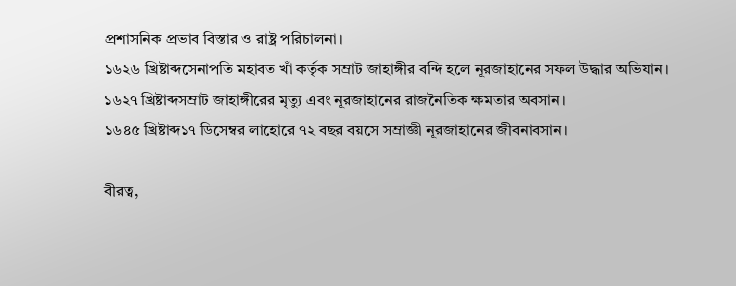প্রশাসনিক প্রভাব বিস্তার ও রাষ্ট্র পরিচালনা।
১৬২৬ খ্রিষ্টাব্দসেনাপতি মহাবত খাঁ কর্তৃক সম্রাট জাহাঙ্গীর বন্দি হলে নূরজাহানের সফল উদ্ধার অভিযান।
১৬২৭ খ্রিষ্টাব্দসম্রাট জাহাঙ্গীরের মৃত্যু এবং নূরজাহানের রাজনৈতিক ক্ষমতার অবসান।
১৬৪৫ খ্রিষ্টাব্দ১৭ ডিসেম্বর লাহোরে ৭২ বছর বয়সে সম্রাজ্ঞী নূরজাহানের জীবনাবসান।

বীরত্ব,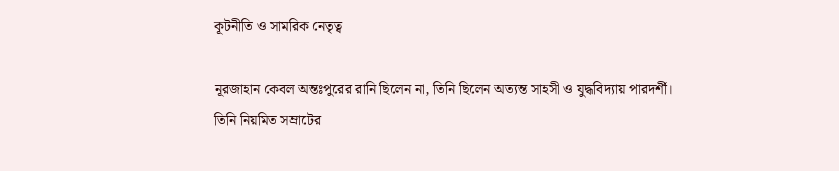কূটনীতি ও সামরিক নেতৃত্ব

নূরজাহান কেবল অন্তঃপুরের রানি ছিলেন না, তিনি ছিলেন অত্যন্ত সাহসী ও যুদ্ধবিদ্যায় পারদর্শী। তিনি নিয়মিত সম্রাটের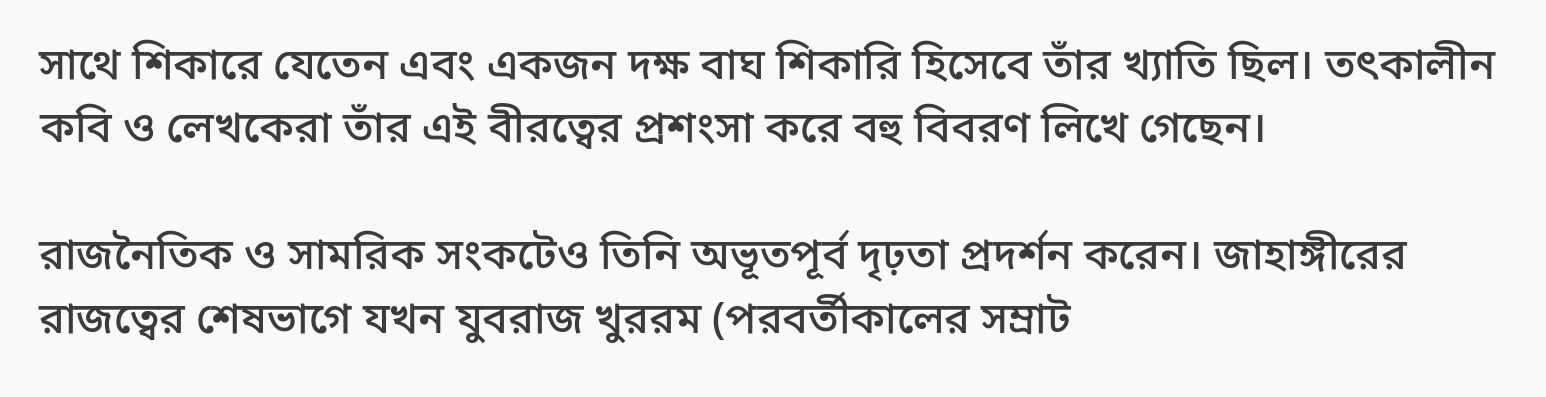সাথে শিকারে যেতেন এবং একজন দক্ষ বাঘ শিকারি হিসেবে তাঁর খ্যাতি ছিল। তৎকালীন কবি ও লেখকেরা তাঁর এই বীরত্বের প্রশংসা করে বহু বিবরণ লিখে গেছেন।

রাজনৈতিক ও সামরিক সংকটেও তিনি অভূতপূর্ব দৃঢ়তা প্রদর্শন করেন। জাহাঙ্গীরের রাজত্বের শেষভাগে যখন যুবরাজ খুররম (পরবর্তীকালের সম্রাট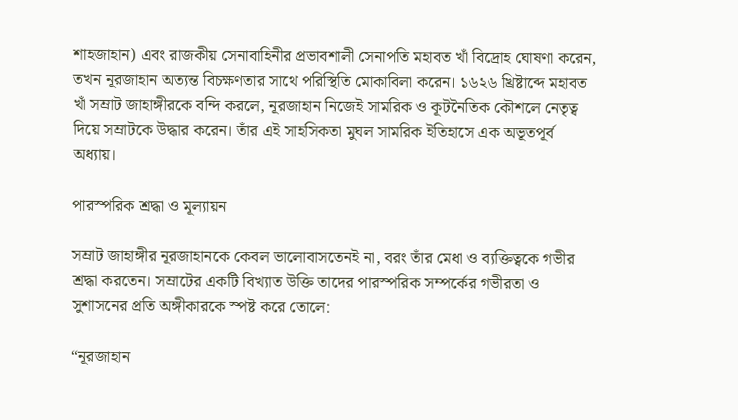শাহজাহান) এবং রাজকীয় সেনাবাহিনীর প্রভাবশালী সেনাপতি মহাবত খাঁ বিদ্রোহ ঘোষণা করেন, তখন নূরজাহান অত্যন্ত বিচক্ষণতার সাথে পরিস্থিতি মোকাবিলা করেন। ১৬২৬ খ্রিষ্টাব্দে মহাবত খাঁ সম্রাট জাহাঙ্গীরকে বন্দি করলে, নূরজাহান নিজেই সামরিক ও কূটনৈতিক কৌশলে নেতৃত্ব দিয়ে সম্রাটকে উদ্ধার করেন। তাঁর এই সাহসিকতা মুঘল সামরিক ইতিহাসে এক অভূতপূর্ব অধ্যায়।

পারস্পরিক শ্রদ্ধা ও মূল্যায়ন

সম্রাট জাহাঙ্গীর নূরজাহানকে কেবল ভালোবাসতেনই না, বরং তাঁর মেধা ও ব্যক্তিত্বকে গভীর শ্রদ্ধা করতেন। সম্রাটের একটি বিখ্যাত উক্তি তাদের পারস্পরিক সম্পর্কের গভীরতা ও সুশাসনের প্রতি অঙ্গীকারকে স্পষ্ট করে তোলে:

“নূরজাহান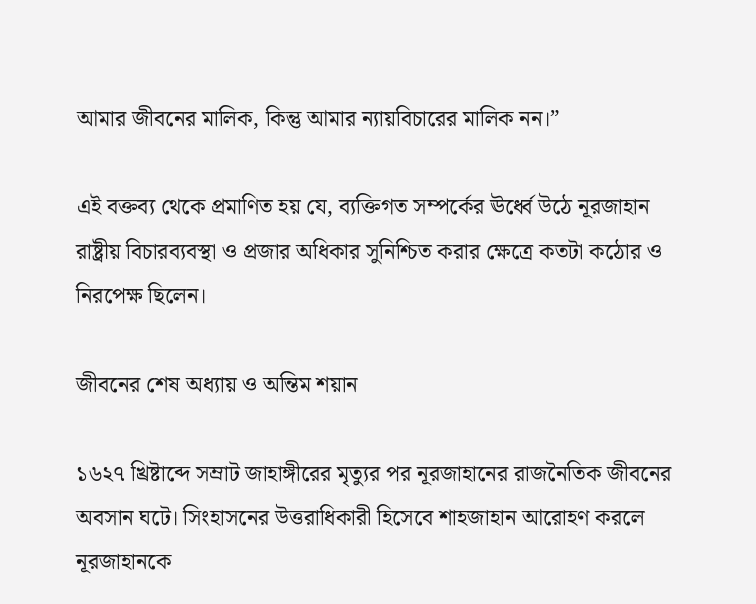আমার জীবনের মালিক, কিন্তু আমার ন্যায়বিচারের মালিক নন।”

এই বক্তব্য থেকে প্রমাণিত হয় যে, ব্যক্তিগত সম্পর্কের ঊর্ধ্বে উঠে নূরজাহান রাষ্ট্রীয় বিচারব্যবস্থা ও প্রজার অধিকার সুনিশ্চিত করার ক্ষেত্রে কতটা কঠোর ও নিরপেক্ষ ছিলেন।

জীবনের শেষ অধ্যায় ও অন্তিম শয়ান

১৬২৭ খ্রিষ্টাব্দে সম্রাট জাহাঙ্গীরের মৃত্যুর পর নূরজাহানের রাজনৈতিক জীবনের অবসান ঘটে। সিংহাসনের উত্তরাধিকারী হিসেবে শাহজাহান আরোহণ করলে নূরজাহানকে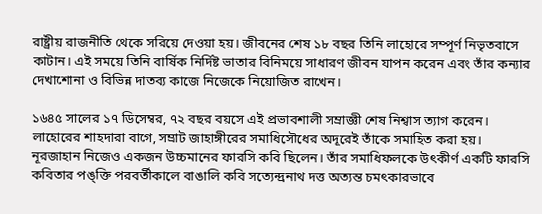রাষ্ট্রীয় রাজনীতি থেকে সরিয়ে দেওয়া হয়। জীবনের শেষ ১৮ বছর তিনি লাহোরে সম্পূর্ণ নিভৃতবাসে কাটান। এই সময়ে তিনি বার্ষিক নির্দিষ্ট ভাতার বিনিময়ে সাধারণ জীবন যাপন করেন এবং তাঁর কন্যার দেখাশোনা ও বিভিন্ন দাতব্য কাজে নিজেকে নিয়োজিত রাখেন।

১৬৪৫ সালের ১৭ ডিসেম্বর, ৭২ বছর বয়সে এই প্রভাবশালী সম্রাজ্ঞী শেষ নিশ্বাস ত্যাগ করেন। লাহোরের শাহদারা বাগে, সম্রাট জাহাঙ্গীরের সমাধিসৌধের অদূরেই তাঁকে সমাহিত করা হয়। নূরজাহান নিজেও একজন উচ্চমানের ফারসি কবি ছিলেন। তাঁর সমাধিফলকে উৎকীর্ণ একটি ফারসি কবিতার পঙ্‌ক্তি পরবর্তীকালে বাঙালি কবি সত্যেন্দ্রনাথ দত্ত অত্যন্ত চমৎকারভাবে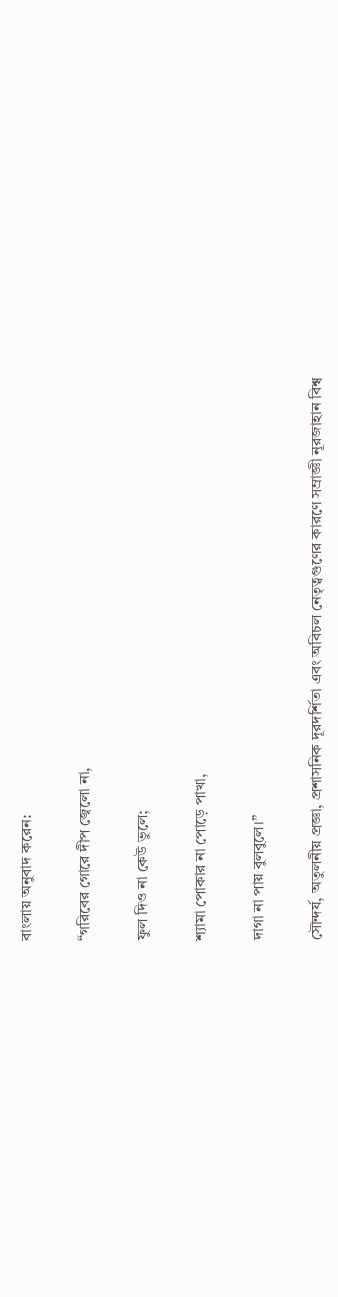বাংলায় অনুবাদ করেন:

“গরিবের গোরে দীপ জ্বেলো না,

ফুল দিও না কেউ ভুলে;

শ্যামা পোকার না পোড়ে পাখা,

দাগা না পায় বুলবুলে।”

সৌন্দর্য, অতুলনীয় প্রজ্ঞা, প্রশাসনিক দূরদর্শিতা এবং অবিচল নেতৃত্বগুণের কারণে সম্রাজ্ঞী নূরজাহান বিশ্ব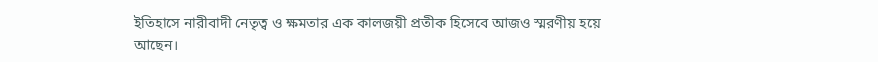ইতিহাসে নারীবাদী নেতৃত্ব ও ক্ষমতার এক কালজয়ী প্রতীক হিসেবে আজও স্মরণীয় হয়ে আছেন।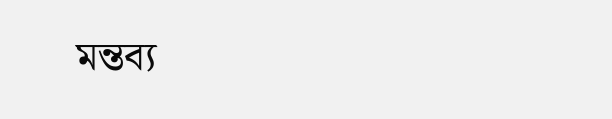মন্তব্য